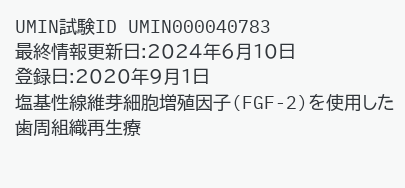UMIN試験ID UMIN000040783
最終情報更新日:2024年6月10日
登録日:2020年9月1日
塩基性線維芽細胞増殖因子(FGF-2)を使用した歯周組織再生療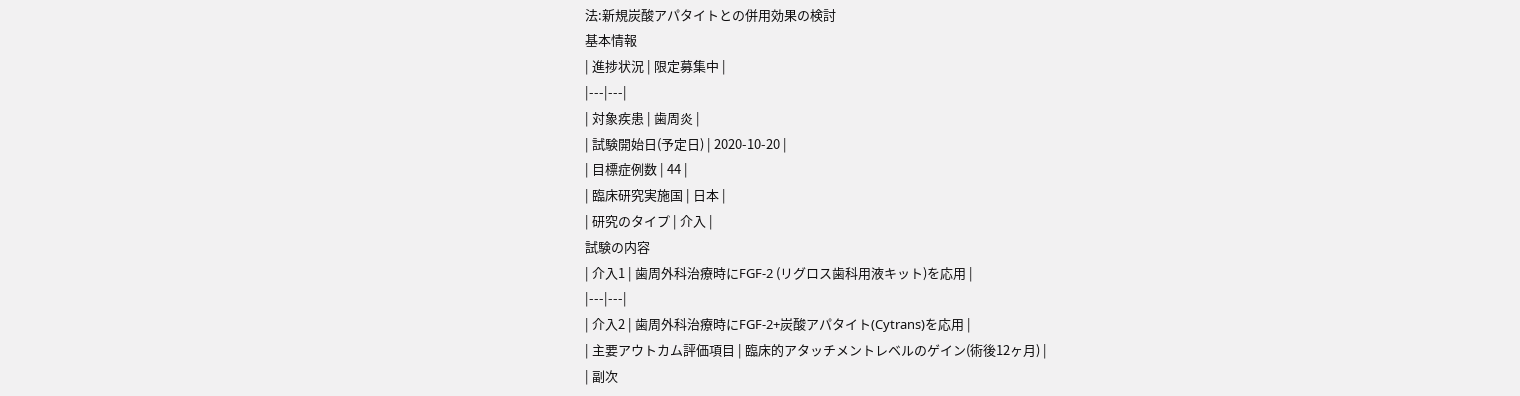法:新規炭酸アパタイトとの併用効果の検討
基本情報
| 進捗状況 | 限定募集中 |
|---|---|
| 対象疾患 | 歯周炎 |
| 試験開始日(予定日) | 2020-10-20 |
| 目標症例数 | 44 |
| 臨床研究実施国 | 日本 |
| 研究のタイプ | 介入 |
試験の内容
| 介入1 | 歯周外科治療時にFGF-2 (リグロス歯科用液キット)を応用 |
|---|---|
| 介入2 | 歯周外科治療時にFGF-2+炭酸アパタイト(Cytrans)を応用 |
| 主要アウトカム評価項目 | 臨床的アタッチメントレベルのゲイン(術後12ヶ月) |
| 副次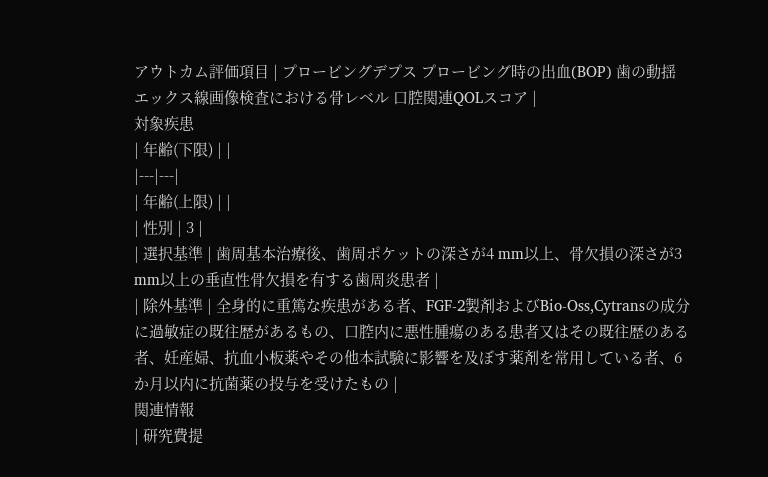アウトカム評価項目 | プロービングデプス プロービング時の出血(BOP) 歯の動揺 エックス線画像検査における骨レベル 口腔関連QOLスコア |
対象疾患
| 年齢(下限) | |
|---|---|
| 年齢(上限) | |
| 性別 | 3 |
| 選択基準 | 歯周基本治療後、歯周ポケットの深さが4 mm以上、骨欠損の深さが3 mm以上の垂直性骨欠損を有する歯周炎患者 |
| 除外基準 | 全身的に重篤な疾患がある者、FGF-2製剤およびBio-Oss,Cytransの成分に過敏症の既往歴があるもの、口腔内に悪性腫瘍のある患者又はその既往歴のある者、妊産婦、抗血小板薬やその他本試験に影響を及ぼす薬剤を常用している者、6か月以内に抗菌薬の投与を受けたもの |
関連情報
| 研究費提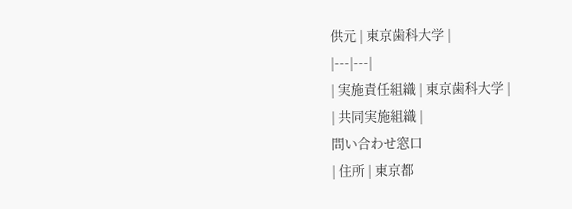供元 | 東京歯科大学 |
|---|---|
| 実施責任組織 | 東京歯科大学 |
| 共同実施組織 |
問い合わせ窓口
| 住所 | 東京都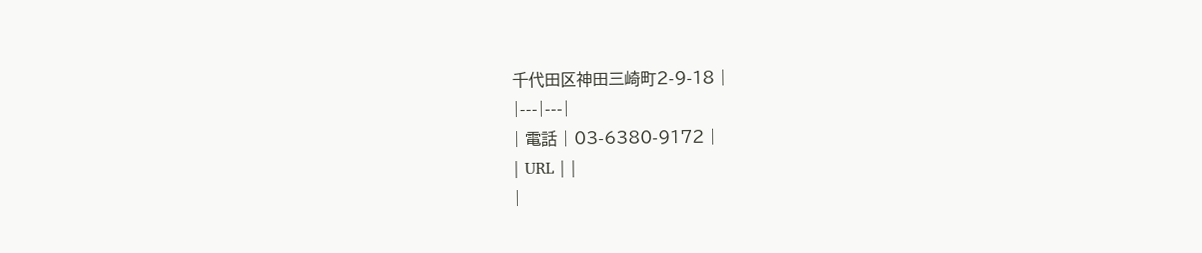千代田区神田三崎町2-9-18 |
|---|---|
| 電話 | 03-6380-9172 |
| URL | |
|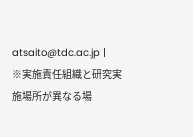atsaito@tdc.ac.jp |
※実施責任組織と研究実施場所が異なる場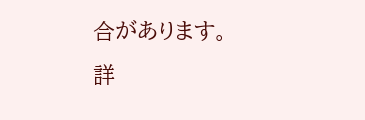合があります。
詳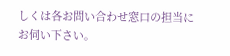しくは各お問い合わせ窓口の担当にお伺い下さい。